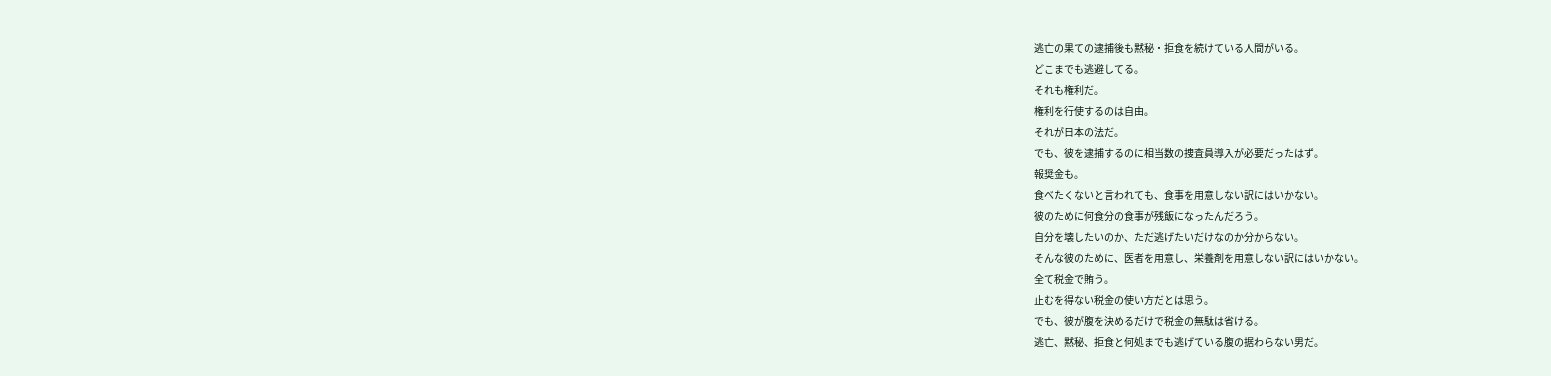逃亡の果ての逮捕後も黙秘・拒食を続けている人間がいる。
どこまでも逃避してる。
それも権利だ。
権利を行使するのは自由。
それが日本の法だ。
でも、彼を逮捕するのに相当数の捜査員導入が必要だったはず。
報奨金も。
食べたくないと言われても、食事を用意しない訳にはいかない。
彼のために何食分の食事が残飯になったんだろう。
自分を壊したいのか、ただ逃げたいだけなのか分からない。
そんな彼のために、医者を用意し、栄養剤を用意しない訳にはいかない。
全て税金で賄う。
止むを得ない税金の使い方だとは思う。
でも、彼が腹を決めるだけで税金の無駄は省ける。
逃亡、黙秘、拒食と何処までも逃げている腹の据わらない男だ。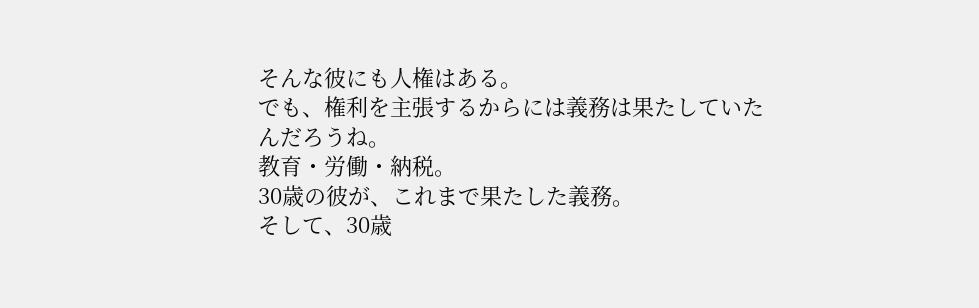そんな彼にも人権はある。
でも、権利を主張するからには義務は果たしていたんだろうね。
教育・労働・納税。
30歳の彼が、これまで果たした義務。
そして、30歳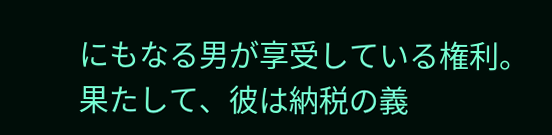にもなる男が享受している権利。
果たして、彼は納税の義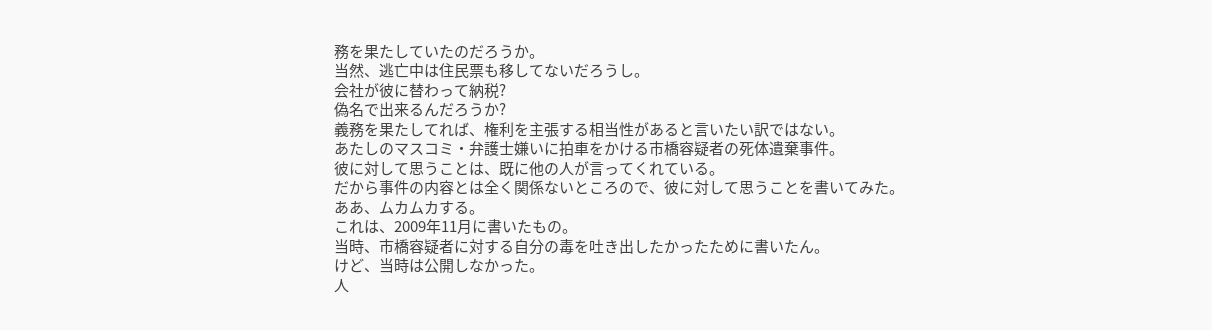務を果たしていたのだろうか。
当然、逃亡中は住民票も移してないだろうし。
会社が彼に替わって納税?
偽名で出来るんだろうか?
義務を果たしてれば、権利を主張する相当性があると言いたい訳ではない。
あたしのマスコミ・弁護士嫌いに拍車をかける市橋容疑者の死体遺棄事件。
彼に対して思うことは、既に他の人が言ってくれている。
だから事件の内容とは全く関係ないところので、彼に対して思うことを書いてみた。
ああ、ムカムカする。
これは、2009年11月に書いたもの。
当時、市橋容疑者に対する自分の毒を吐き出したかったために書いたん。
けど、当時は公開しなかった。
人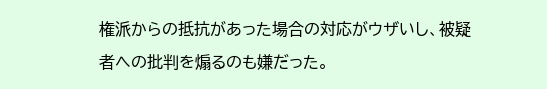権派からの抵抗があった場合の対応がウザいし、被疑者への批判を煽るのも嫌だった。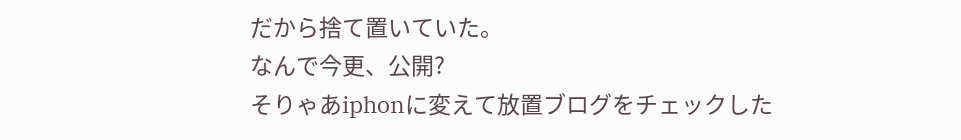だから捨て置いていた。
なんで今更、公開?
そりゃあiphonに変えて放置ブログをチェックした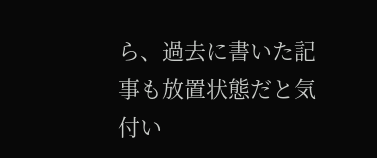ら、過去に書いた記事も放置状態だと気付い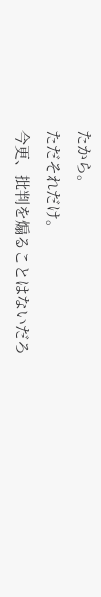たから。
ただそれだけ。
今更、批判を煽ることはないだろ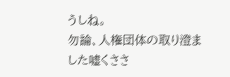うしね。
勿論、人権団体の取り澄ました嘘くささ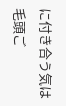に付き合う気は毛頭ご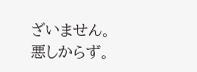ざいません。
悪しからず。